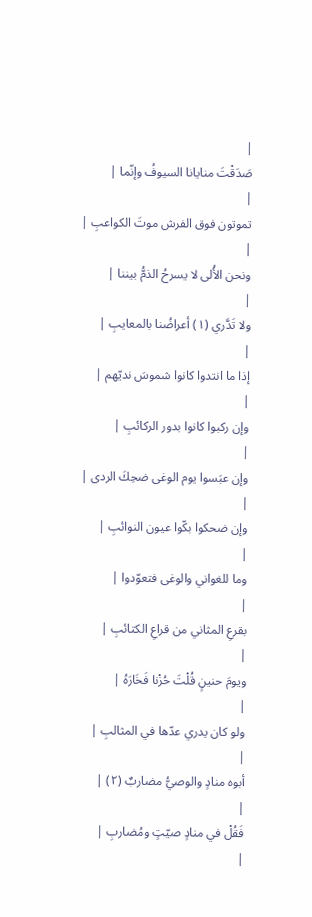|
صَدَقْتَ منايانا السيوفُ وإنّما |
|
تموتون فوق الفرش موتَ الكواعبِ |
|
ونحن الأُلى لا يسرحُ الذمُّ بيننا |
|
ولا تَدَّري (١) أعراضُنا بالمعايبِ |
|
إذا ما انتدوا كانوا شموسَ نديّهم |
|
وإن ركبوا كانوا بدور الركائبِ |
|
وإن عبَسوا يوم الوغى ضحِكَ الردى |
|
وإن ضحكوا بكّوا عيون النوائبِ |
|
وما للغواني والوغى فتعوّدوا |
|
بقرعِ المثاني من قراعِ الكتائبِ |
|
ويومَ حنينٍ قُلْتَ حُزْنا فَخَارَهُ |
|
ولو كان يدري عدّها في المثالبِ |
|
أبوه منادٍ والوصيُّ مضاربٌ (٢) |
|
فَقُلْ في منادٍ صيّتٍ ومُضاربِ |
|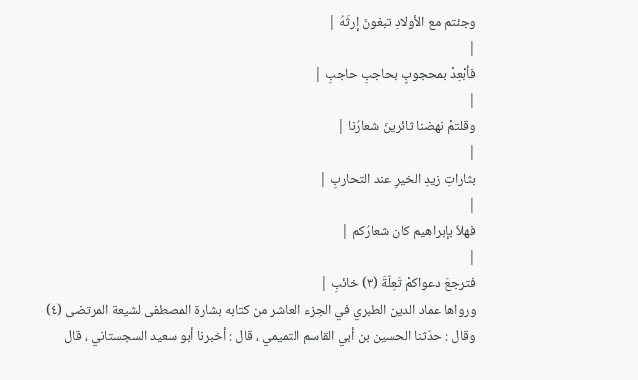وجئتم مع الأولادِ تبغونَ إرثَهُ |
|
فأبْعِدْ بمحجوبٍ بحاجبِ حاجبِ |
|
وقلتمْ نهضنا ثائرينَ شعارُنا |
|
بثاراتِ زيدِ الخيرِ عند التحاربِ |
|
فهلاّ بإبراهيم كان شعارُكم |
|
فترجعَ دعواكمْ تَعِلّةَ (٣) خائبِ |
ورواها عماد الدين الطبري في الجزء العاشر من كتابه بشارة المصطفى لشيعة المرتضى (٤) وقال : حدّثنا الحسين بن أبي القاسم التميمي ، قال : أخبرنا أبو سعيد السجستاني ، قال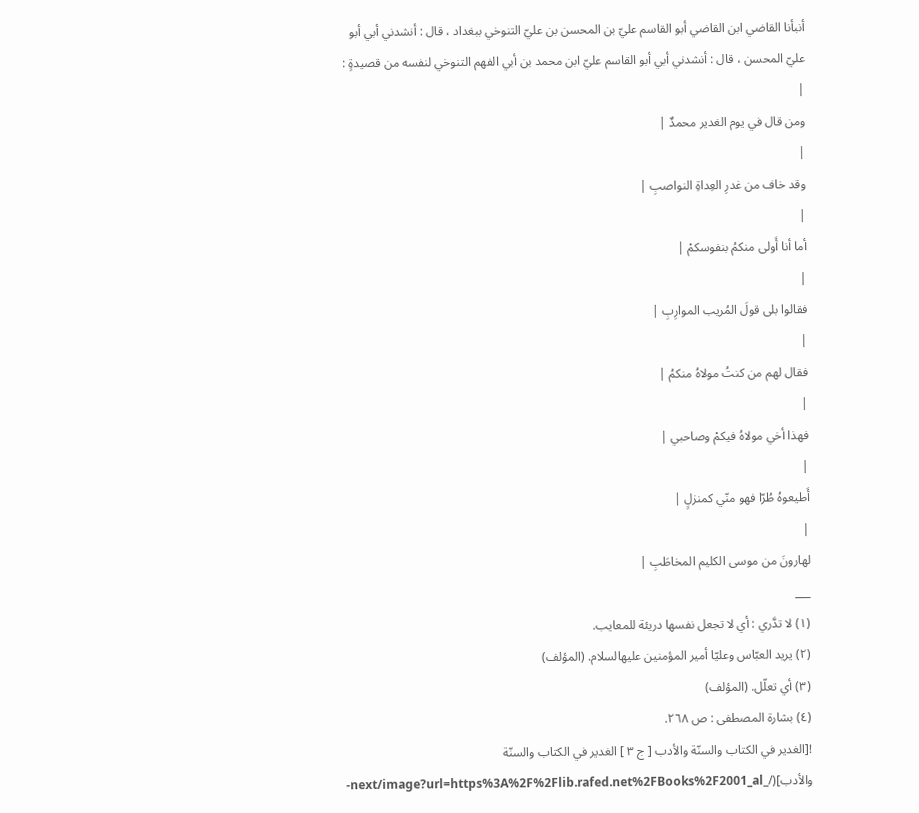أنبأنا القاضي ابن القاضي أبو القاسم عليّ بن المحسن بن عليّ التنوخي ببغداد ، قال : أنشدني أبي أبو عليّ المحسن ، قال : أنشدني أبي أبو القاسم عليّ ابن محمد بن أبي الفهم التنوخي لنفسه من قصيدةٍ :
|
ومن قال في يوم الغدير محمدٌ |
|
وقد خاف من غدرِ العِداةِ النواصبِ |
|
أما أنا أَولى منكمُ بنفوسكمْ |
|
فقالوا بلى قولَ المُريب الموارِبِ |
|
فقال لهم من كنتُ مولاهُ منكمُ |
|
فهذا أخي مولاهُ فيكمْ وصاحبي |
|
أَطيعوهُ طُرّا فهو منّي كمنزلٍ |
|
لهارونَ من موسى الكليم المخاطَبِ |
___
(١) لا تدَّري : أي لا تجعل نفسها دريئة للمعايب.
(٢) يريد العبّاس وعليّا أمير المؤمنين عليهالسلام. (المؤلف)
(٣) أي تعلّل. (المؤلف)
(٤) بشارة المصطفى : ص ٢٦٨.
![الغدير في الكتاب والسنّة والأدب [ ج ٣ ] الغدير في الكتاب والسنّة والأدب](/_next/image?url=https%3A%2F%2Flib.rafed.net%2FBooks%2F2001_al-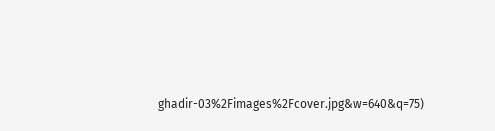ghadir-03%2Fimages%2Fcover.jpg&w=640&q=75)